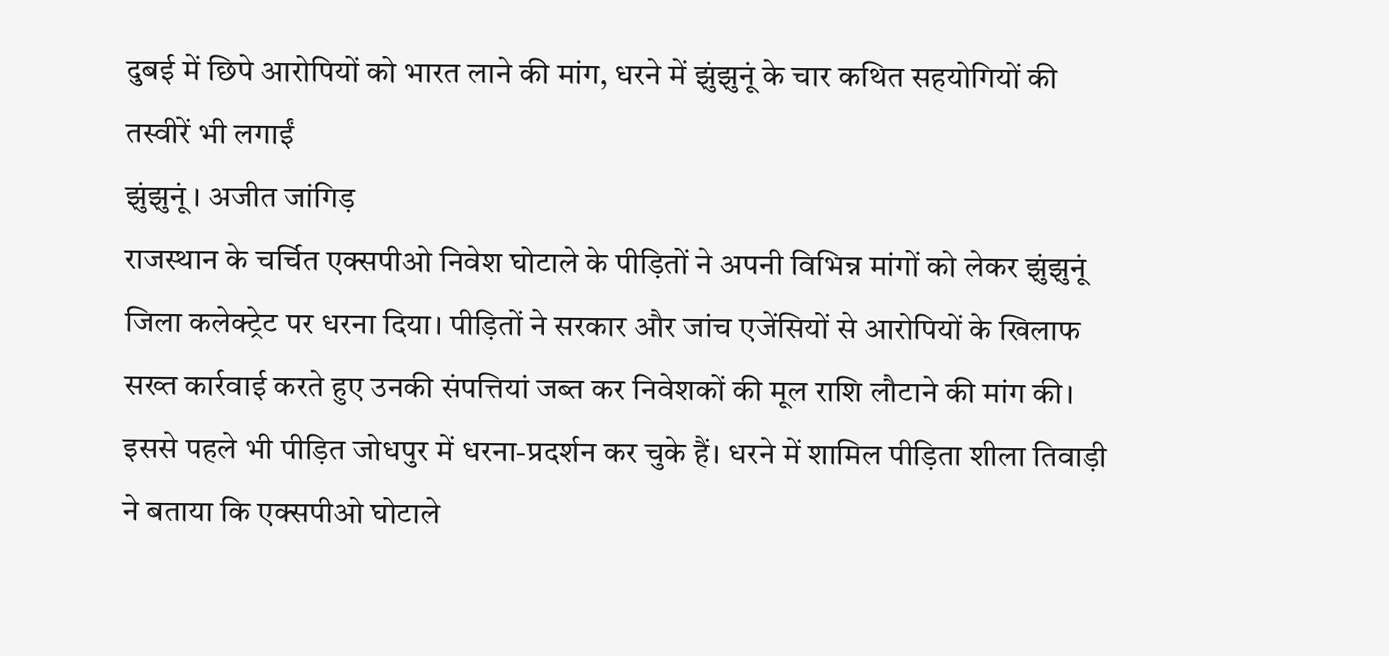दुबई में छिपे आरोपियों को भारत लाने की मांग, धरने में झुंझुनूं के चार कथित सहयोगियों की तस्वीरें भी लगाईं
झुंझुनूं । अजीत जांगिड़
राजस्थान के चर्चित एक्सपीओ निवेश घोटाले के पीड़ितों ने अपनी विभिन्न मांगों को लेकर झुंझुनूं जिला कलेक्ट्रेट पर धरना दिया। पीड़ितों ने सरकार और जांच एजेंसियों से आरोपियों के खिलाफ सख्त कार्रवाई करते हुए उनकी संपत्तियां जब्त कर निवेशकों की मूल राशि लौटाने की मांग की। इससे पहले भी पीड़ित जोधपुर में धरना-प्रदर्शन कर चुके हैं। धरने में शामिल पीड़िता शीला तिवाड़ी ने बताया कि एक्सपीओ घोटाले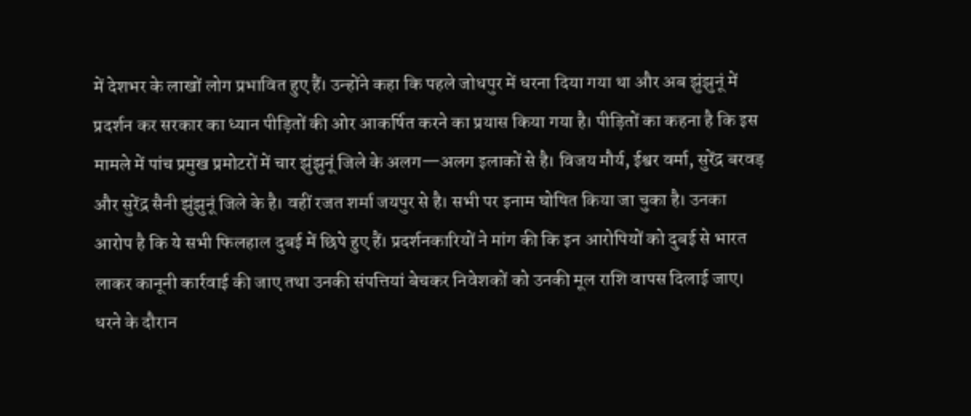में देशभर के लाखों लोग प्रभावित हुए हैं। उन्होंने कहा कि पहले जोधपुर में धरना दिया गया था और अब झुंझुनूं में प्रदर्शन कर सरकार का ध्यान पीड़ितों की ओर आकर्षित करने का प्रयास किया गया है। पीड़ितों का कहना है कि इस मामले में पांच प्रमुख प्रमोटरों में चार झुंझुनूं जिले के अलग—अलग इलाकों से है। विजय मौर्य, ईश्वर वर्मा, सुरेंद्र बरवड़ और सुरेंद्र सैनी झुंझुनूं जिले के है। वहीं रजत शर्मा जयपुर से है। सभी पर इनाम घोषित किया जा चुका है। उनका आरोप है कि ये सभी फिलहाल दुबई में छिपे हुए हैं। प्रदर्शनकारियों ने मांग की कि इन आरोपियों को दुबई से भारत लाकर कानूनी कार्रवाई की जाए तथा उनकी संपत्तियां बेचकर निवेशकों को उनकी मूल राशि वापस दिलाई जाए। धरने के दौरान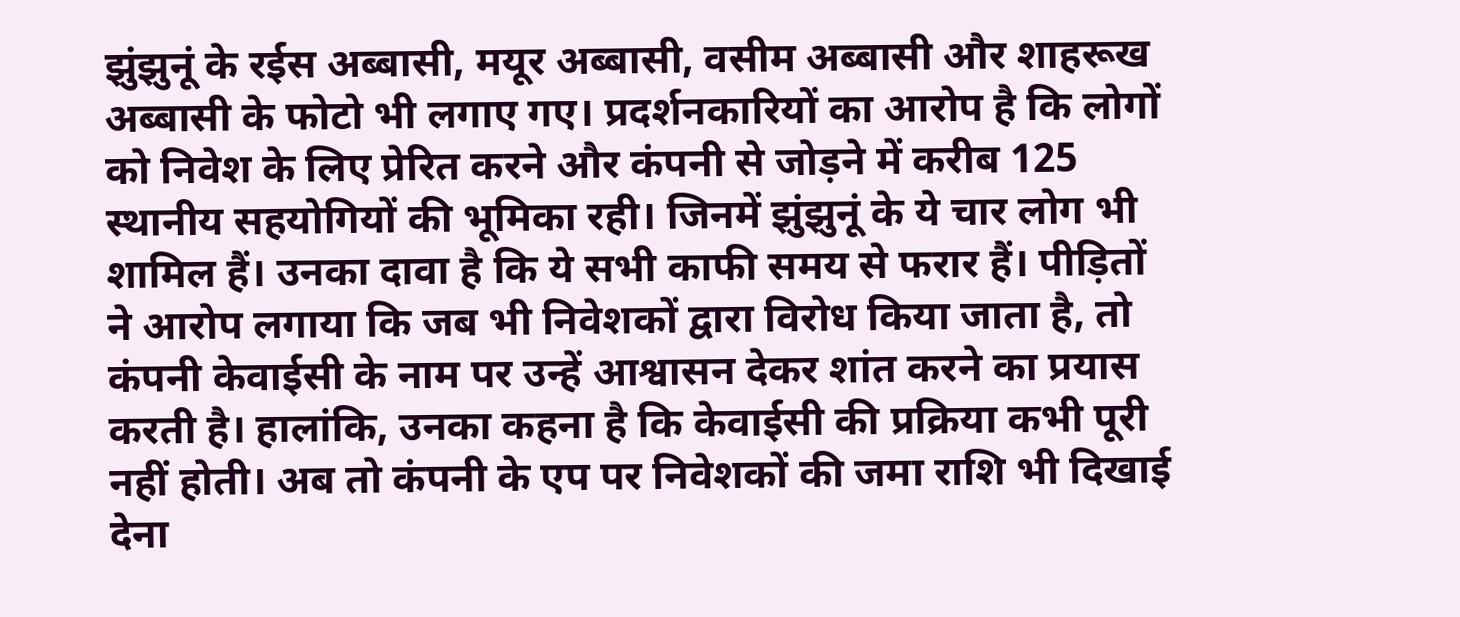झुंझुनूं के रईस अब्बासी, मयूर अब्बासी, वसीम अब्बासी और शाहरूख अब्बासी के फोटो भी लगाए गए। प्रदर्शनकारियों का आरोप है कि लोगों को निवेश के लिए प्रेरित करने और कंपनी से जोड़ने में करीब 125 स्थानीय सहयोगियों की भूमिका रही। जिनमें झुंझुनूं के ये चार लोग भी शामिल हैं। उनका दावा है कि ये सभी काफी समय से फरार हैं। पीड़ितों ने आरोप लगाया कि जब भी निवेशकों द्वारा विरोध किया जाता है, तो कंपनी केवाईसी के नाम पर उन्हें आश्वासन देकर शांत करने का प्रयास करती है। हालांकि, उनका कहना है कि केवाईसी की प्रक्रिया कभी पूरी नहीं होती। अब तो कंपनी के एप पर निवेशकों की जमा राशि भी दिखाई देना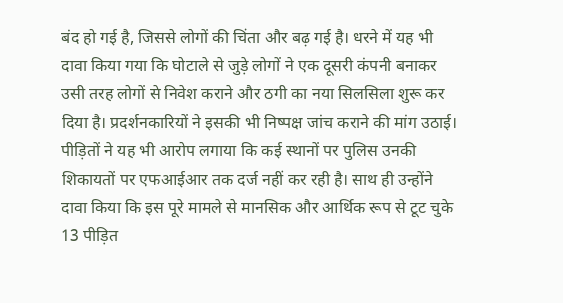बंद हो गई है, जिससे लोगों की चिंता और बढ़ गई है। धरने में यह भी दावा किया गया कि घोटाले से जुड़े लोगों ने एक दूसरी कंपनी बनाकर उसी तरह लोगों से निवेश कराने और ठगी का नया सिलसिला शुरू कर दिया है। प्रदर्शनकारियों ने इसकी भी निष्पक्ष जांच कराने की मांग उठाई। पीड़ितों ने यह भी आरोप लगाया कि कई स्थानों पर पुलिस उनकी शिकायतों पर एफआईआर तक दर्ज नहीं कर रही है। साथ ही उन्होंने दावा किया कि इस पूरे मामले से मानसिक और आर्थिक रूप से टूट चुके 13 पीड़ित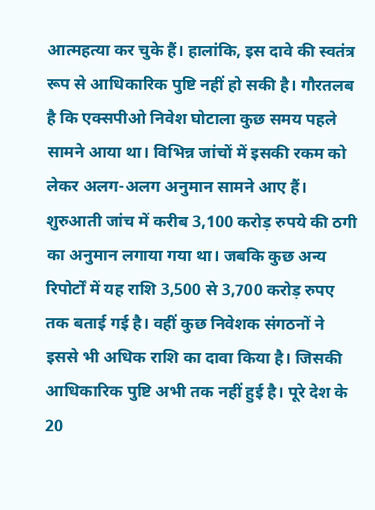आत्महत्या कर चुके हैं। हालांकि, इस दावे की स्वतंत्र रूप से आधिकारिक पुष्टि नहीं हो सकी है। गौरतलब है कि एक्सपीओ निवेश घोटाला कुछ समय पहले सामने आया था। विभिन्न जांचों में इसकी रकम को लेकर अलग-अलग अनुमान सामने आए हैं। शुरुआती जांच में करीब 3,100 करोड़ रुपये की ठगी का अनुमान लगाया गया था। जबकि कुछ अन्य रिपोर्टों में यह राशि 3,500 से 3,700 करोड़ रुपए तक बताई गई है। वहीं कुछ निवेशक संगठनों ने इससे भी अधिक राशि का दावा किया है। जिसकी आधिकारिक पुष्टि अभी तक नहीं हुई है। पूरे देश के 20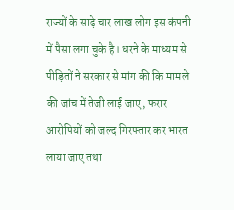राज्यों के साढ़े चार लाख लोग इस कंपनी में पैसा लगा चुके है। धरने के माध्यम से पीड़ितों ने सरकार से मांग की कि मामले की जांच में तेजी लाई जाए, फरार आरोपियों को जल्द गिरफ्तार कर भारत लाया जाए तथा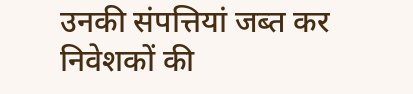उनकी संपत्तियां जब्त कर निवेशकों की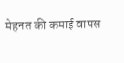मेहनत की कमाई वापस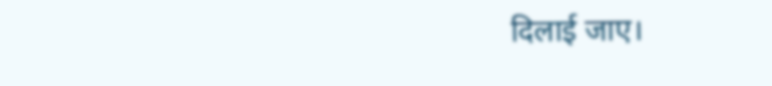दिलाई जाए।